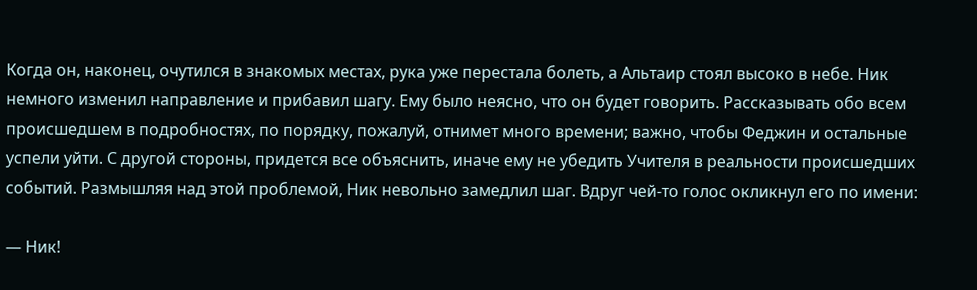Когда он, наконец, очутился в знакомых местах, рука уже перестала болеть, а Альтаир стоял высоко в небе. Ник немного изменил направление и прибавил шагу. Ему было неясно, что он будет говорить. Рассказывать обо всем происшедшем в подробностях, по порядку, пожалуй, отнимет много времени; важно, чтобы Феджин и остальные успели уйти. С другой стороны, придется все объяснить, иначе ему не убедить Учителя в реальности происшедших событий. Размышляя над этой проблемой, Ник невольно замедлил шаг. Вдруг чей-то голос окликнул его по имени:

— Ник!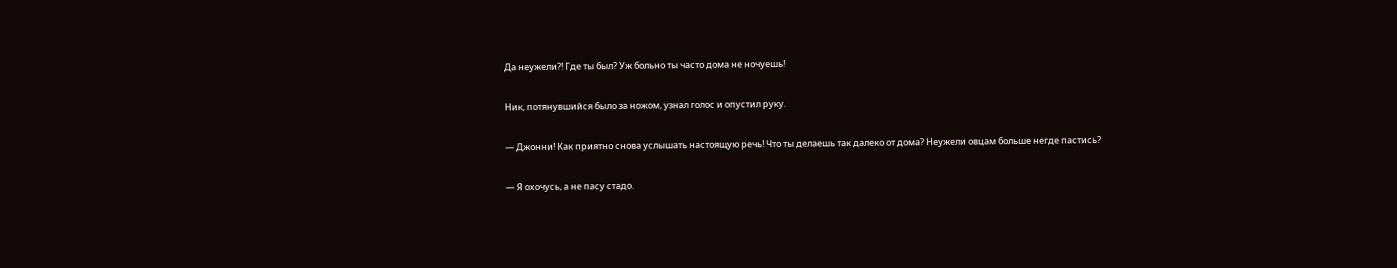Да неужели?! Где ты был? Уж больно ты часто дома не ночуешь!

Ник, потянувшийся было за ножом, узнал голос и опустил руку.

— Джонни! Как приятно снова услышать настоящую речь! Что ты делаешь так далеко от дома? Неужели овцам больше негде пастись?

— Я охочусь, а не пасу стадо.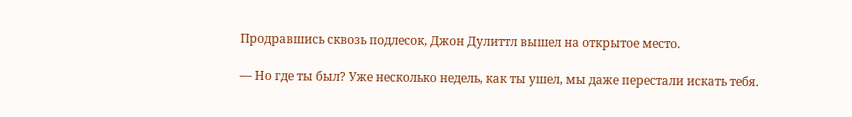Продравшись сквозь подлесок, Джон Дулиттл вышел на открытое место.

— Но где ты был? Уже несколько недель, как ты ушел, мы даже перестали искать тебя.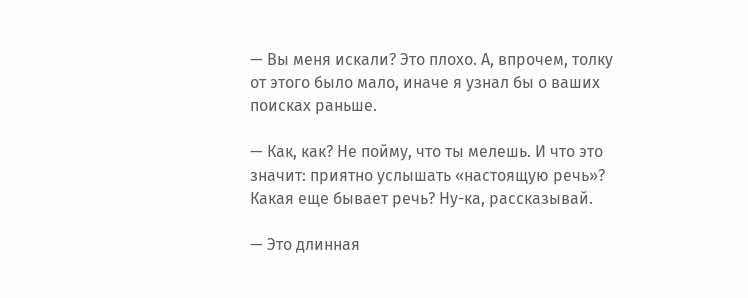— Вы меня искали? Это плохо. А, впрочем, толку от этого было мало, иначе я узнал бы о ваших поисках раньше.

— Как, как? Не пойму, что ты мелешь. И что это значит: приятно услышать «настоящую речь»? Какая еще бывает речь? Ну-ка, рассказывай.

— Это длинная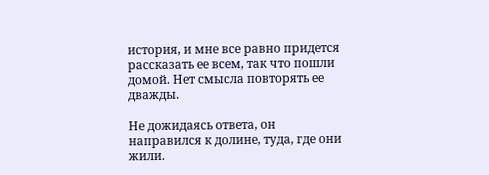история, и мне все равно придется рассказать ее всем, так что пошли домой. Нет смысла повторять ее дважды.

Не дожидаясь ответа, он направился к долине, туда, где они жили.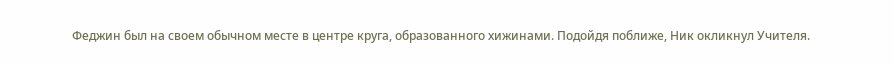Феджин был на своем обычном месте в центре круга, образованного хижинами. Подойдя поближе, Ник окликнул Учителя.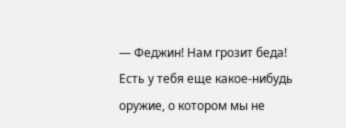— Феджин! Нам грозит беда! Есть у тебя еще какое-нибудь оружие, о котором мы не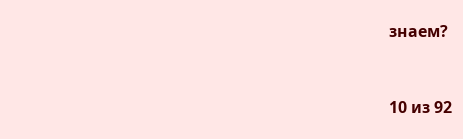знаем?



10 из 92